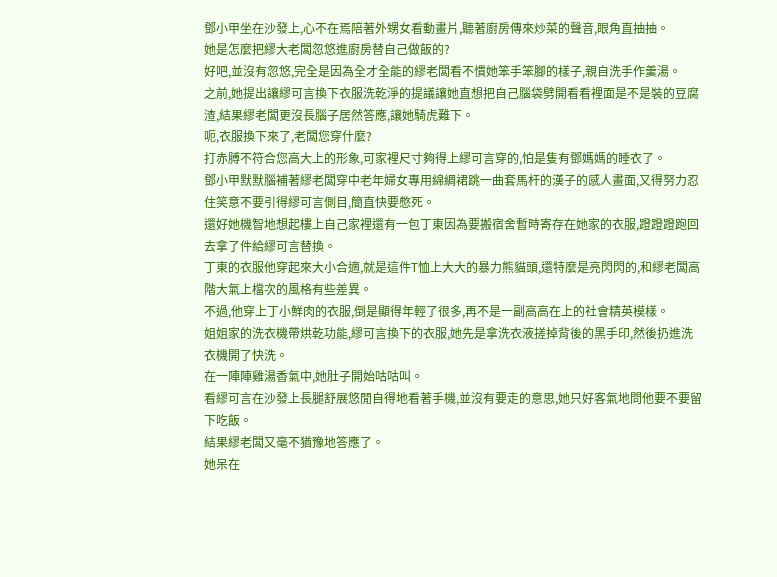鄧小甲坐在沙發上,心不在焉陪著外甥女看動畫片,聽著廚房傳來炒菜的聲音,眼角直抽抽。
她是怎麼把繆大老闆忽悠進廚房替自己做飯的?
好吧,並沒有忽悠,完全是因為全才全能的繆老闆看不慣她笨手笨腳的樣子,親自洗手作羹湯。
之前,她提出讓繆可言換下衣服洗乾淨的提議讓她直想把自己腦袋劈開看看裡面是不是裝的豆腐渣,結果繆老闆更沒長腦子居然答應,讓她騎虎難下。
呃,衣服換下來了,老闆您穿什麼?
打赤膊不符合您高大上的形象,可家裡尺寸夠得上繆可言穿的,怕是隻有鄧媽媽的睡衣了。
鄧小甲默默腦補著繆老闆穿中老年婦女專用綿綢裙跳一曲套馬杆的漢子的感人畫面,又得努力忍住笑意不要引得繆可言側目,簡直快要憋死。
還好她機智地想起樓上自己家裡還有一包丁東因為要搬宿舍暫時寄存在她家的衣服,蹬蹬蹬跑回去拿了件給繆可言替換。
丁東的衣服他穿起來大小合適,就是這件T恤上大大的暴力熊貓頭,還特麼是亮閃閃的,和繆老闆高階大氣上檔次的風格有些差異。
不過,他穿上丁小鮮肉的衣服,倒是顯得年輕了很多,再不是一副高高在上的社會精英模樣。
姐姐家的洗衣機帶烘乾功能,繆可言換下的衣服,她先是拿洗衣液搓掉背後的黑手印,然後扔進洗衣機開了快洗。
在一陣陣雞湯香氣中,她肚子開始咕咕叫。
看繆可言在沙發上長腿舒展悠閒自得地看著手機,並沒有要走的意思,她只好客氣地問他要不要留下吃飯。
結果繆老闆又毫不猶豫地答應了。
她呆在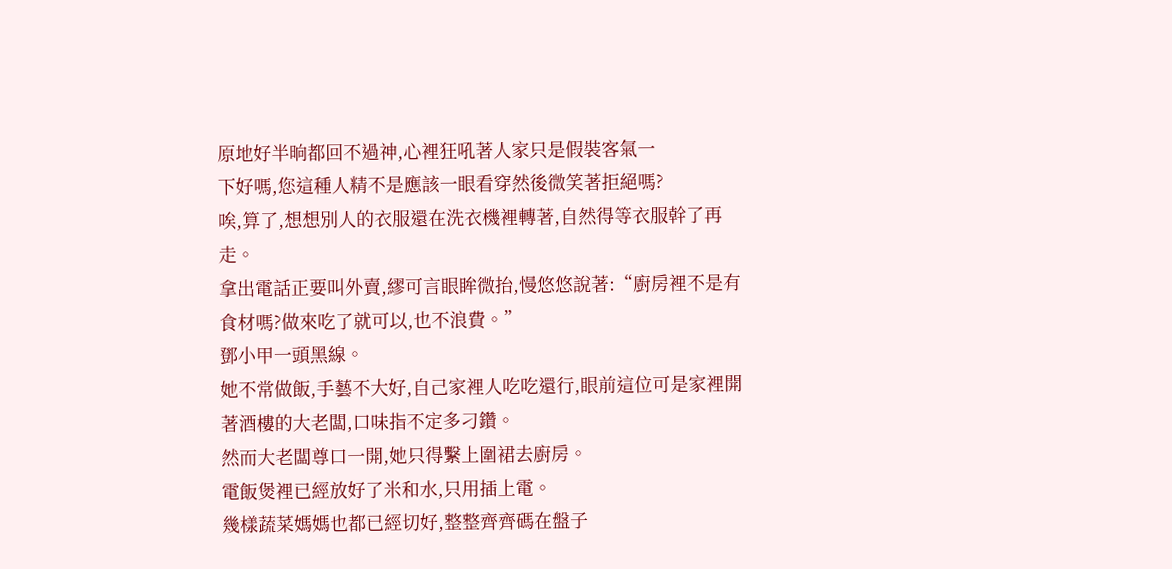原地好半晌都回不過神,心裡狂吼著人家只是假裝客氣一
下好嗎,您這種人精不是應該一眼看穿然後微笑著拒絕嗎?
唉,算了,想想別人的衣服還在洗衣機裡轉著,自然得等衣服幹了再走。
拿出電話正要叫外賣,繆可言眼眸微抬,慢悠悠說著:“廚房裡不是有食材嗎?做來吃了就可以,也不浪費。”
鄧小甲一頭黑線。
她不常做飯,手藝不大好,自己家裡人吃吃還行,眼前這位可是家裡開著酒樓的大老闆,口味指不定多刁鑽。
然而大老闆尊口一開,她只得繫上圍裙去廚房。
電飯煲裡已經放好了米和水,只用插上電。
幾樣蔬菜媽媽也都已經切好,整整齊齊碼在盤子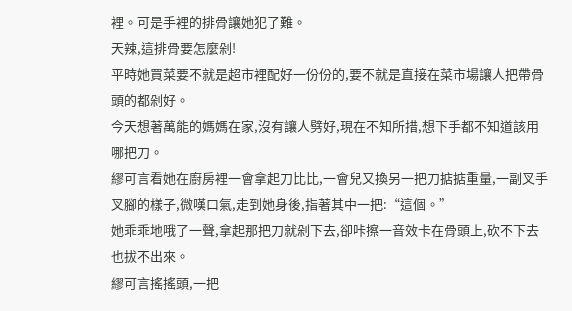裡。可是手裡的排骨讓她犯了難。
天辣,這排骨要怎麼剁!
平時她買菜要不就是超市裡配好一份份的,要不就是直接在菜市場讓人把帶骨頭的都剁好。
今天想著萬能的媽媽在家,沒有讓人劈好,現在不知所措,想下手都不知道該用哪把刀。
繆可言看她在廚房裡一會拿起刀比比,一會兒又換另一把刀掂掂重量,一副叉手叉腳的樣子,微嘆口氣,走到她身後,指著其中一把:“這個。”
她乖乖地哦了一聲,拿起那把刀就剁下去,卻咔擦一音效卡在骨頭上,砍不下去也拔不出來。
繆可言搖搖頭,一把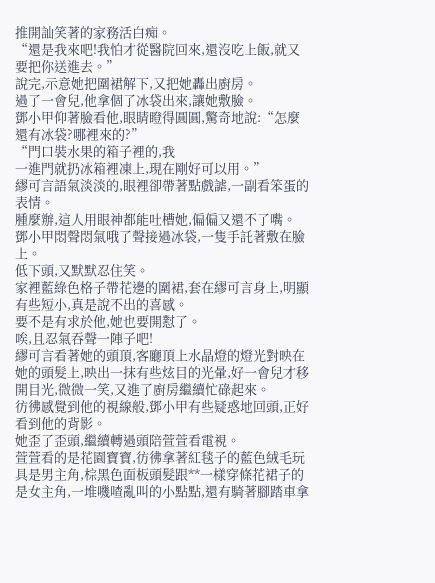推開訕笑著的家務活白痴。
“還是我來吧!我怕才從醫院回來,還沒吃上飯,就又要把你送進去。”
說完,示意她把圍裙解下,又把她轟出廚房。
過了一會兒,他拿個了冰袋出來,讓她敷臉。
鄧小甲仰著臉看他,眼睛瞪得圓圓,驚奇地說:“怎麼還有冰袋?哪裡來的?”
“門口裝水果的箱子裡的,我
一進門就扔冰箱裡凍上,現在剛好可以用。”
繆可言語氣淡淡的,眼裡卻帶著點戲謔,一副看笨蛋的表情。
腫麼辦,這人用眼神都能吐槽她,偏偏又還不了嘴。
鄧小甲悶聲悶氣哦了聲接過冰袋,一隻手託著敷在臉上。
低下頭,又默默忍住笑。
家裡藍綠色格子帶花邊的圍裙,套在繆可言身上,明顯有些短小,真是說不出的喜感。
要不是有求於他,她也要開懟了。
唉,且忍氣吞聲一陣子吧!
繆可言看著她的頭頂,客廳頂上水晶燈的燈光對映在她的頭髮上,映出一抹有些炫目的光暈,好一會兒才移開目光,微微一笑,又進了廚房繼續忙碌起來。
彷彿感覺到他的視線般,鄧小甲有些疑惑地回頭,正好看到他的背影。
她歪了歪頭,繼續轉過頭陪萱萱看電視。
萱萱看的是花園寶寶,彷彿拿著紅毯子的藍色絨毛玩具是男主角,棕黑色面板頭髮跟**一樣穿條花裙子的是女主角,一堆嘰喳亂叫的小點點,還有騎著腳踏車拿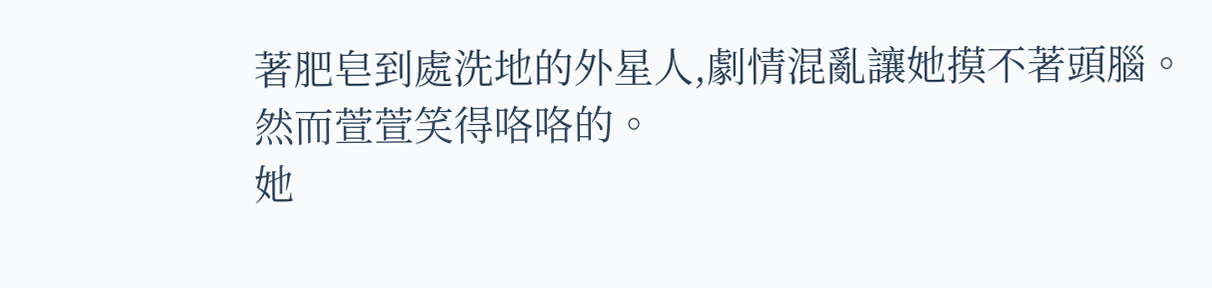著肥皂到處洗地的外星人,劇情混亂讓她摸不著頭腦。
然而萱萱笑得咯咯的。
她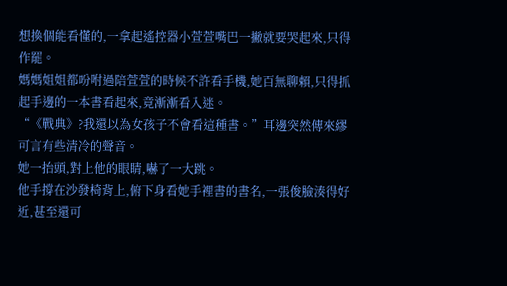想換個能看懂的,一拿起遙控器小萱萱嘴巴一撇就要哭起來,只得作罷。
媽媽姐姐都吩咐過陪萱萱的時候不許看手機,她百無聊賴,只得抓起手邊的一本書看起來,竟漸漸看入迷。
“《戰典》?我還以為女孩子不會看這種書。”耳邊突然傳來繆可言有些清冷的聲音。
她一抬頭,對上他的眼睛,嚇了一大跳。
他手撐在沙發椅背上,俯下身看她手裡書的書名,一張俊臉湊得好近,甚至還可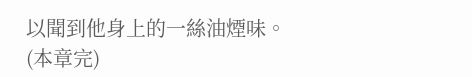以聞到他身上的一絲油煙味。
(本章完)